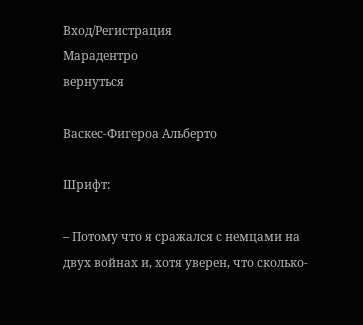Вход/Регистрация
Марадентро
вернуться

Васкес-Фигероа Альберто

Шрифт:

– Потому что я сражался с немцами на двух войнах и, хотя уверен, что сколько-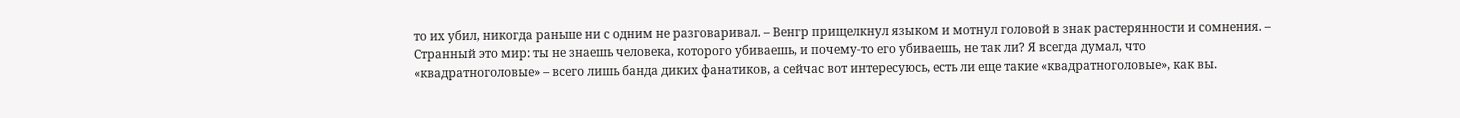то их убил, никогда раньше ни с одним не разговаривал. – Венгр прищелкнул языком и мотнул головой в знак растерянности и сомнения. – Странный это мир: ты не знаешь человека, которого убиваешь, и почему-то его убиваешь, не так ли? Я всегда думал, что «квадратноголовые» – всего лишь банда диких фанатиков, а сейчас вот интересуюсь, есть ли еще такие «квадратноголовые», как вы.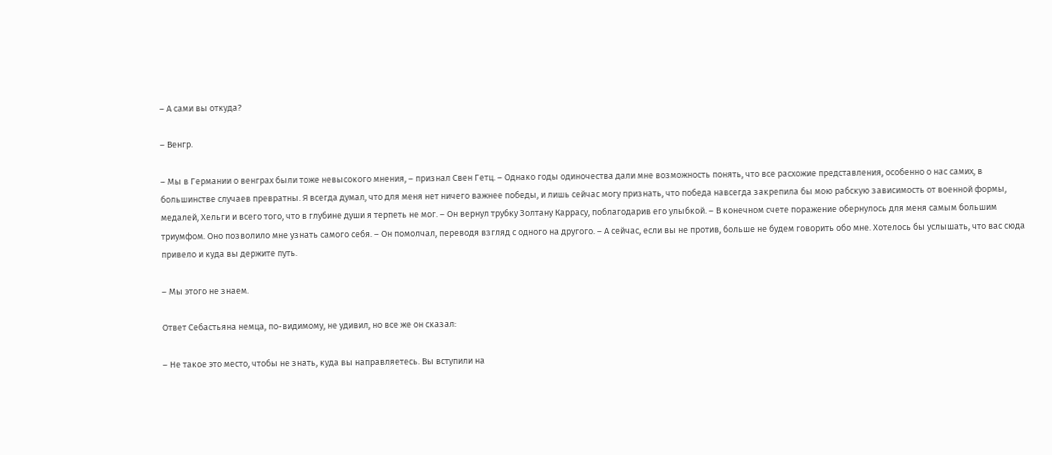– А сами вы откуда?

– Венгр.

– Мы в Германии о венграх были тоже невысокого мнения, – признал Свен Гетц. – Однако годы одиночества дали мне возможность понять, что все расхожие представления, особенно о нас самих, в большинстве случаев превратны. Я всегда думал, что для меня нет ничего важнее победы, и лишь сейчас могу признать, что победа навсегда закрепила бы мою рабскую зависимость от военной формы, медалей, Хельги и всего того, что в глубине души я терпеть не мог. – Он вернул трубку Золтану Каррасу, поблагодарив его улыбкой. – В конечном счете поражение обернулось для меня самым большим триумфом. Оно позволило мне узнать самого себя. – Он помолчал, переводя взгляд с одного на другого. – А сейчас, если вы не против, больше не будем говорить обо мне. Хотелось бы услышать, что вас сюда привело и куда вы держите путь.

– Мы этого не знаем.

Ответ Себастьяна немца, по-видимому, не удивил, но все же он сказал:

– Не такое это место, чтобы не знать, куда вы направляетесь. Вы вступили на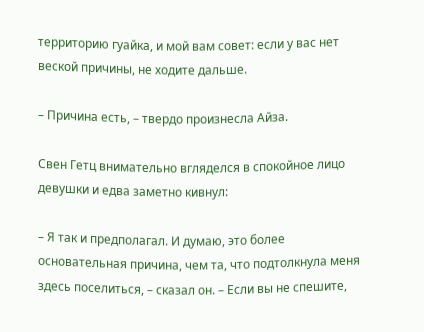территорию гуайка, и мой вам совет: если у вас нет веской причины, не ходите дальше.

– Причина есть, – твердо произнесла Айза.

Свен Гетц внимательно вгляделся в спокойное лицо девушки и едва заметно кивнул:

– Я так и предполагал. И думаю, это более основательная причина, чем та, что подтолкнула меня здесь поселиться, – сказал он. – Если вы не спешите,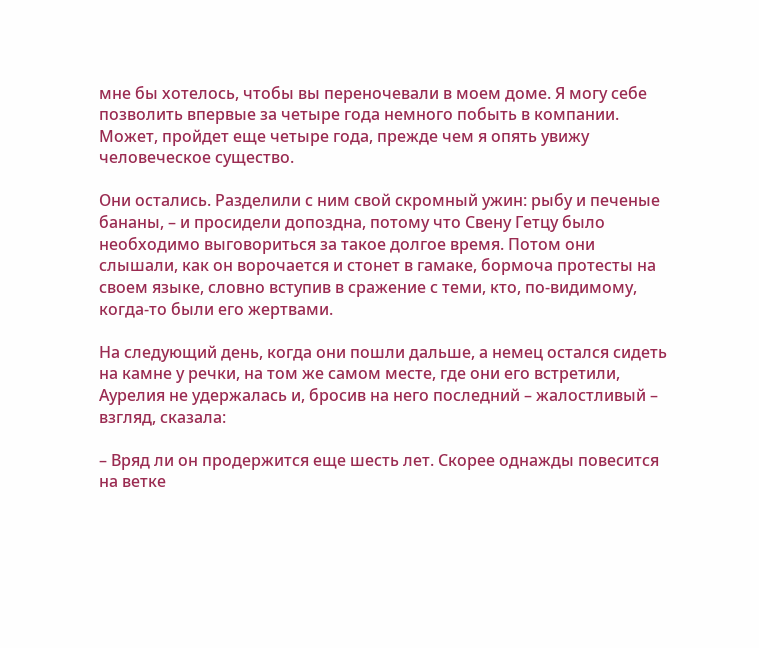мне бы хотелось, чтобы вы переночевали в моем доме. Я могу себе позволить впервые за четыре года немного побыть в компании. Может, пройдет еще четыре года, прежде чем я опять увижу человеческое существо.

Они остались. Разделили с ним свой скромный ужин: рыбу и печеные бананы, – и просидели допоздна, потому что Свену Гетцу было необходимо выговориться за такое долгое время. Потом они слышали, как он ворочается и стонет в гамаке, бормоча протесты на своем языке, словно вступив в сражение с теми, кто, по-видимому, когда-то были его жертвами.

На следующий день, когда они пошли дальше, а немец остался сидеть на камне у речки, на том же самом месте, где они его встретили, Аурелия не удержалась и, бросив на него последний – жалостливый – взгляд, сказала:

– Вряд ли он продержится еще шесть лет. Скорее однажды повесится на ветке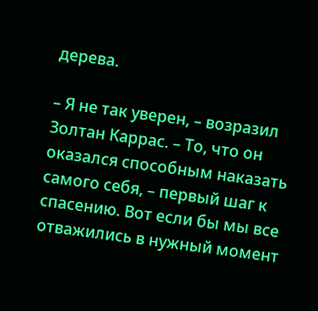дерева.

– Я не так уверен, – возразил Золтан Каррас. – То, что он оказался способным наказать самого себя, – первый шаг к спасению. Вот если бы мы все отважились в нужный момент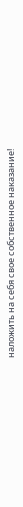наложить на себя свое собственное наказание!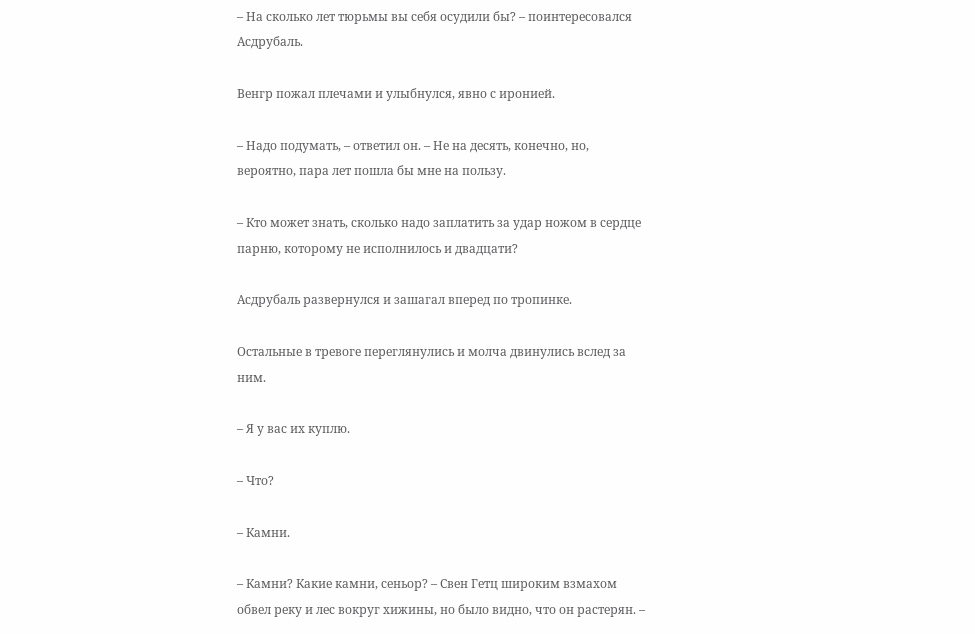– На сколько лет тюрьмы вы себя осудили бы? – поинтересовался Асдрубаль.

Венгр пожал плечами и улыбнулся, явно с иронией.

– Надо подумать, – ответил он. – Не на десять, конечно, но, вероятно, пара лет пошла бы мне на пользу.

– Кто может знать, сколько надо заплатить за удар ножом в сердце парню, которому не исполнилось и двадцати?

Асдрубаль развернулся и зашагал вперед по тропинке.

Остальные в тревоге переглянулись и молча двинулись вслед за ним.

– Я у вас их куплю.

– Что?

– Камни.

– Камни? Какие камни, сеньор? – Свен Гетц широким взмахом обвел реку и лес вокруг хижины, но было видно, что он растерян. –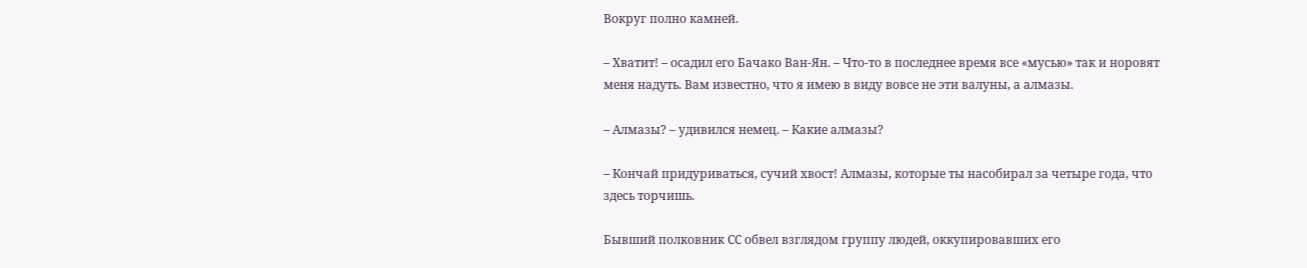Вокруг полно камней.

– Хватит! – осадил его Бачако Ван-Ян. – Что-то в последнее время все «мусью» так и норовят меня надуть. Вам известно, что я имею в виду вовсе не эти валуны, а алмазы.

– Алмазы? – удивился немец. – Какие алмазы?

– Кончай придуриваться, сучий хвост! Алмазы, которые ты насобирал за четыре года, что здесь торчишь.

Бывший полковник СС обвел взглядом группу людей, оккупировавших его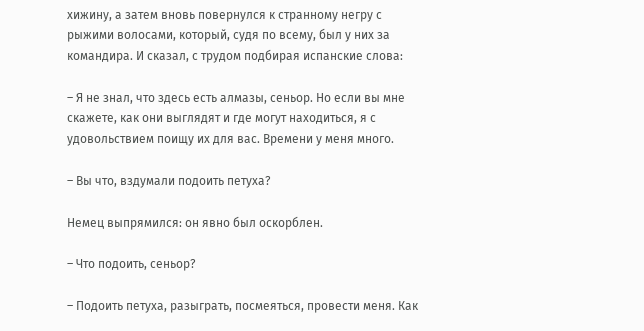хижину, а затем вновь повернулся к странному негру с рыжими волосами, который, судя по всему, был у них за командира. И сказал, с трудом подбирая испанские слова:

– Я не знал, что здесь есть алмазы, сеньор. Но если вы мне скажете, как они выглядят и где могут находиться, я с удовольствием поищу их для вас. Времени у меня много.

– Вы что, вздумали подоить петуха?

Немец выпрямился: он явно был оскорблен.

– Что подоить, сеньор?

– Подоить петуха, разыграть, посмеяться, провести меня. Как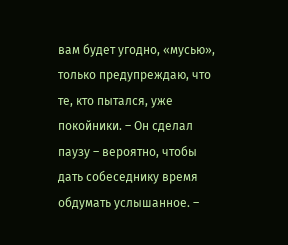вам будет угодно, «мусью», только предупреждаю, что те, кто пытался, уже покойники. – Он сделал паузу – вероятно, чтобы дать собеседнику время обдумать услышанное. –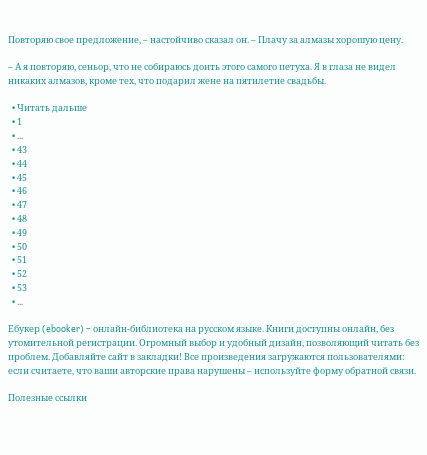Повторяю свое предложение, – настойчиво сказал он. – Плачу за алмазы хорошую цену.

– А я повторяю, сеньор, что не собираюсь доить этого самого петуха. Я в глаза не видел никаких алмазов, кроме тех, что подарил жене на пятилетие свадьбы.

  • Читать дальше
  • 1
  • ...
  • 43
  • 44
  • 45
  • 46
  • 47
  • 48
  • 49
  • 50
  • 51
  • 52
  • 53
  • ...

Ебукер (ebooker) – онлайн-библиотека на русском языке. Книги доступны онлайн, без утомительной регистрации. Огромный выбор и удобный дизайн, позволяющий читать без проблем. Добавляйте сайт в закладки! Все произведения загружаются пользователями: если считаете, что ваши авторские права нарушены – используйте форму обратной связи.

Полезные ссылки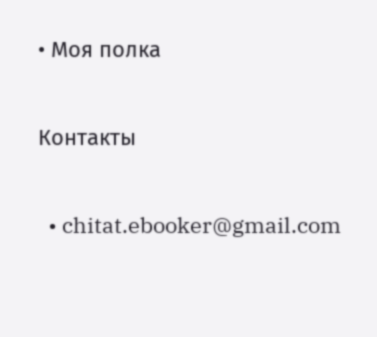• Моя полка

Контакты

  • chitat.ebooker@gmail.com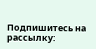Подпишитесь на рассылку: